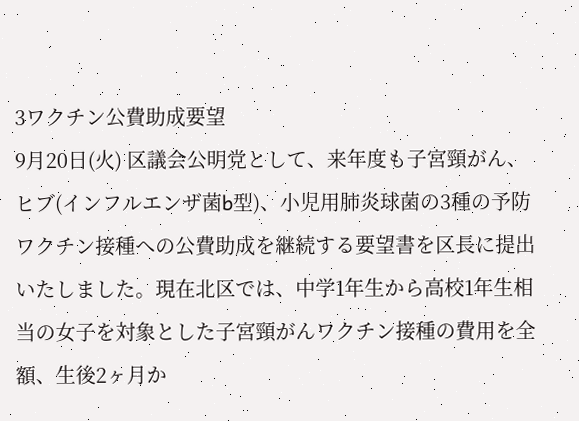3ワクチン公費助成要望
9月20日(火) 区議会公明党として、来年度も子宮頸がん、ヒブ(インフルエンザ菌b型)、小児用肺炎球菌の3種の予防ワクチン接種への公費助成を継続する要望書を区長に提出いたしました。現在北区では、中学1年生から高校1年生相当の女子を対象とした子宮頸がんワクチン接種の費用を全額、生後2ヶ月か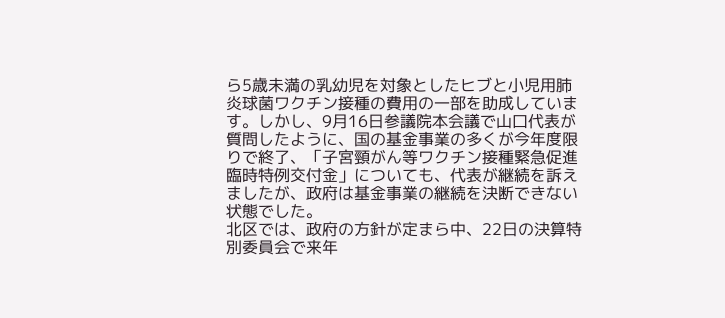ら5歳未満の乳幼児を対象としたヒブと小児用肺炎球菌ワクチン接種の費用の一部を助成しています。しかし、9月16日参議院本会議で山口代表が質問したように、国の基金事業の多くが今年度限りで終了、「子宮頸がん等ワクチン接種緊急促進臨時特例交付金」についても、代表が継続を訴えましたが、政府は基金事業の継続を決断できない状態でした。
北区では、政府の方針が定まら中、22日の決算特別委員会で来年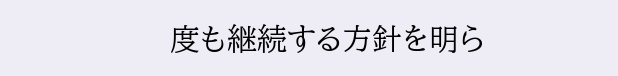度も継続する方針を明ら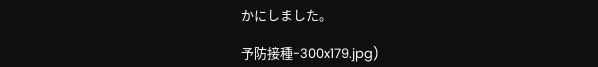かにしました。

予防接種-300x179.jpg)